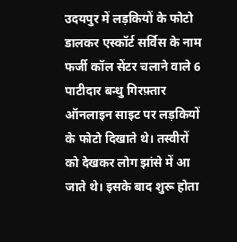उदयपुर में लड़कियों के फोटो डालकर एस्कॉर्ट सर्विस के नाम फर्जी कॉल सेंटर चलाने वाले 6 पाटीदार बन्धु गिरफ़्तार
ऑनलाइन साइट पर लड़कियों के फोटो दिखाते थे। तस्वीरों को देखकर लोग झांसे में आ जाते थे। इसके बाद शुरू होता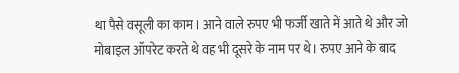था पैसे वसूली का काम। आने वाले रुपए भी फर्जी खाते में आते थे और जो मोबाइल ऑपरेट करते थे वह भी दूसरे के नाम पर थे। रुपए आने के बाद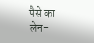पैसे का लेन-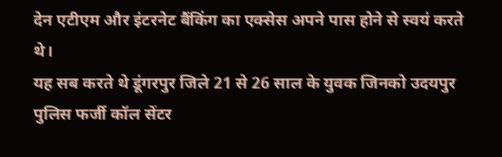देन एटीएम और इंटरनेट बैंकिंग का एक्सेस अपने पास होने से स्वयं करते थे।
यह सब करते थे डूंगरपुर जिले 21 से 26 साल के युवक जिनको उदयपुर पुलिस फर्जी कॉल सेंटर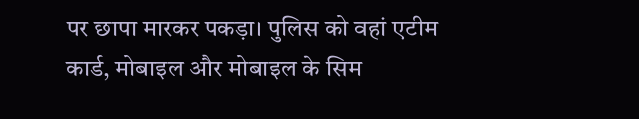पर छापा मारकर पकड़ा। पुलिस को वहां एटीम कार्ड, मोबाइल और मोबाइल के सिम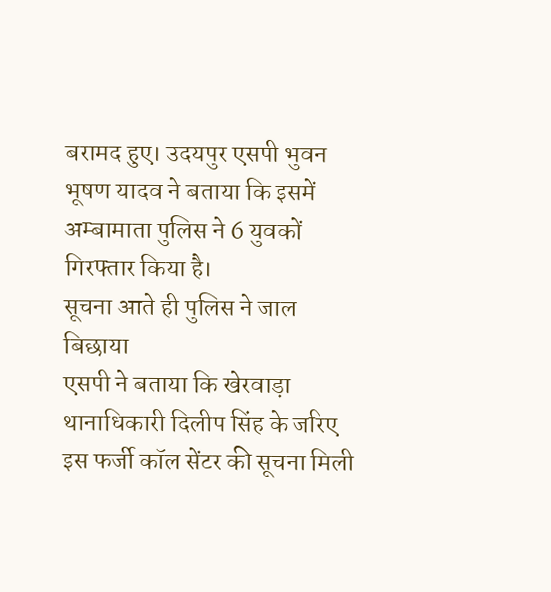बरामद हुए। उदयपुर एसपी भुवन भूषण यादव ने बताया कि इसमें अम्बामाता पुलिस ने 6 युवकों गिरफ्तार किया है।
सूचना आते ही पुलिस ने जाल बिछाया
एसपी ने बताया कि खेरवाड़ा थानाधिकारी दिलीप सिंह के जरिए इस फर्जी कॉल सेंटर की सूचना मिली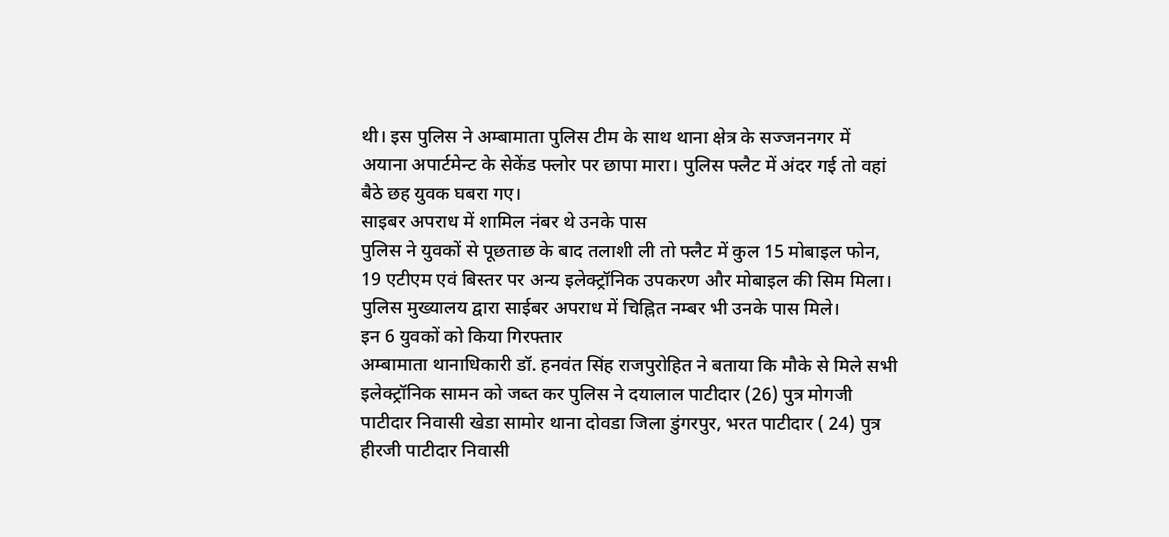थी। इस पुलिस ने अम्बामाता पुलिस टीम के साथ थाना क्षेत्र के सज्जननगर में अयाना अपार्टमेन्ट के सेकेंड फ्लोर पर छापा मारा। पुलिस फ्लैट में अंदर गई तो वहां बैठे छह युवक घबरा गए।
साइबर अपराध में शामिल नंबर थे उनके पास
पुलिस ने युवकों से पूछताछ के बाद तलाशी ली तो फ्लैट में कुल 15 मोबाइल फोन, 19 एटीएम एवं बिस्तर पर अन्य इलेक्ट्रॉनिक उपकरण और मोबाइल की सिम मिला। पुलिस मुख्यालय द्वारा साईबर अपराध में चिह्नित नम्बर भी उनके पास मिले।
इन 6 युवकों को किया गिरफ्तार
अम्बामाता थानाधिकारी डॉ. हनवंत सिंह राजपुरोहित ने बताया कि मौके से मिले सभी इलेक्ट्रॉनिक सामन को जब्त कर पुलिस ने दयालाल पाटीदार (26) पुत्र मोगजी पाटीदार निवासी खेडा सामोर थाना दोवडा जिला डुंगरपुर, भरत पाटीदार ( 24) पुत्र हीरजी पाटीदार निवासी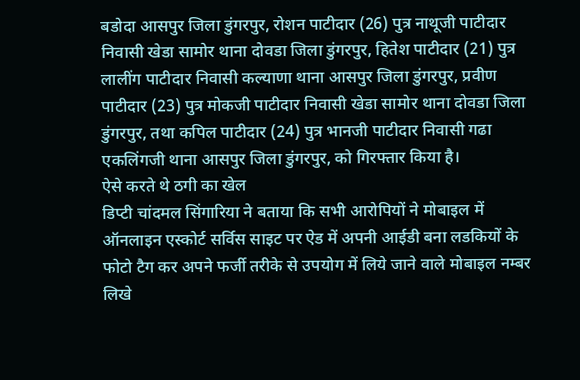बडोदा आसपुर जिला डुंगरपुर, रोशन पाटीदार (26) पुत्र नाथूजी पाटीदार निवासी खेडा सामोर थाना दोवडा जिला डुंगरपुर, हितेश पाटीदार (21) पुत्र लालींग पाटीदार निवासी कल्याणा थाना आसपुर जिला डुंगरपुर, प्रवीण पाटीदार (23) पुत्र मोकजी पाटीदार निवासी खेडा सामोर थाना दोवडा जिला डुंगरपुर, तथा कपिल पाटीदार (24) पुत्र भानजी पाटीदार निवासी गढा एकलिंगजी थाना आसपुर जिला डुंगरपुर, को गिरफ्तार किया है।
ऐसे करते थे ठगी का खेल
डिप्टी चांदमल सिंगारिया ने बताया कि सभी आरोपियों ने मोबाइल में ऑनलाइन एस्कोर्ट सर्विस साइट पर ऐड में अपनी आईडी बना लडकियों के फोटो टैग कर अपने फर्जी तरीके से उपयोग में लिये जाने वाले मोबाइल नम्बर लिखे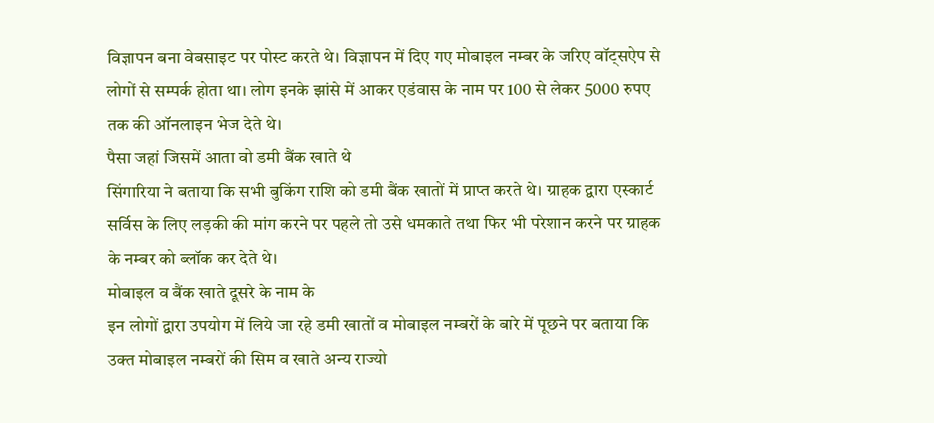विज्ञापन बना वेबसाइट पर पोस्ट करते थे। विज्ञापन में दिए गए मोबाइल नम्बर के जरिए वॉट्सऐप से लोगों से सम्पर्क होता था। लोग इनके झांसे में आकर एडंवास के नाम पर 100 से लेकर 5000 रुपए तक की ऑनलाइन भेज देते थे।
पैसा जहां जिसमें आता वो डमी बैंक खाते थे
सिंगारिया ने बताया कि सभी बुकिंग राशि को डमी बैंक खातों में प्राप्त करते थे। ग्राहक द्वारा एस्कार्ट सर्विस के लिए लड़की की मांग करने पर पहले तो उसे धमकाते तथा फिर भी परेशान करने पर ग्राहक के नम्बर को ब्लॉक कर देते थे।
मोबाइल व बैंक खाते दूसरे के नाम के
इन लोगों द्वारा उपयोग में लिये जा रहे डमी खातों व मोबाइल नम्बरों के बारे में पूछने पर बताया कि उक्त मोबाइल नम्बरों की सिम व खाते अन्य राज्यो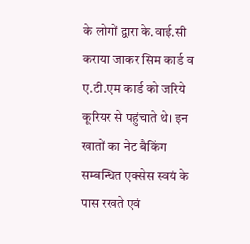के लोगों द्वारा के.वाई.सी कराया जाकर सिम कार्ड व ए.टी.एम कार्ड को जरिये कूरियर से पहुंचाते थे। इन खातों का नेट बैकिंग सम्बन्धित एक्सेस स्वयं के पास रखते एवं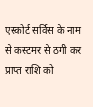एस्कोर्ट सर्विस के नाम से कस्टमर से ठगी कर प्राप्त राशि को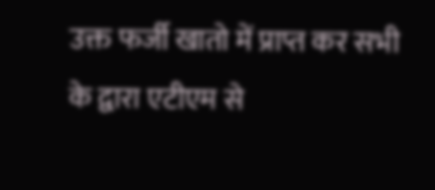उक्त फर्जी खातो में प्राप्त कर सभी के द्वारा एटीएम से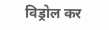विड्रोल कर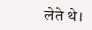लेते थे।